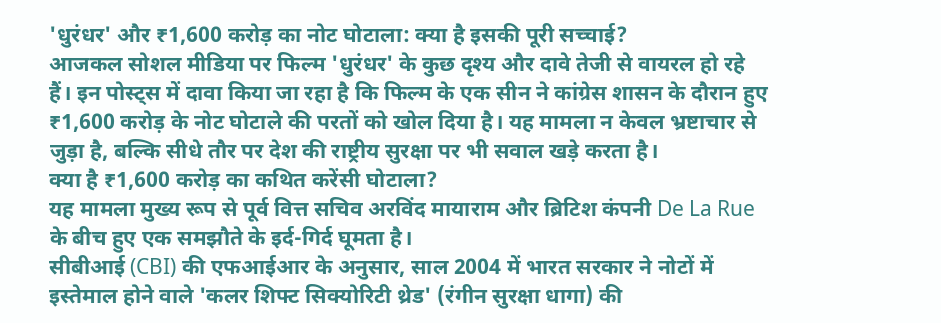'धुरंधर' और ₹1,600 करोड़ का नोट घोटाला: क्या है इसकी पूरी सच्चाई?
आजकल सोशल मीडिया पर फिल्म 'धुरंधर' के कुछ दृश्य और दावे तेजी से वायरल हो रहे हैं। इन पोस्ट्स में दावा किया जा रहा है कि फिल्म के एक सीन ने कांग्रेस शासन के दौरान हुए ₹1,600 करोड़ के नोट घोटाले की परतों को खोल दिया है। यह मामला न केवल भ्रष्टाचार से जुड़ा है, बल्कि सीधे तौर पर देश की राष्ट्रीय सुरक्षा पर भी सवाल खड़े करता है।
क्या है ₹1,600 करोड़ का कथित करेंसी घोटाला?
यह मामला मुख्य रूप से पूर्व वित्त सचिव अरविंद मायाराम और ब्रिटिश कंपनी De La Rue के बीच हुए एक समझौते के इर्द-गिर्द घूमता है।
सीबीआई (CBI) की एफआईआर के अनुसार, साल 2004 में भारत सरकार ने नोटों में इस्तेमाल होने वाले 'कलर शिफ्ट सिक्योरिटी थ्रेड' (रंगीन सुरक्षा धागा) की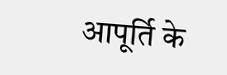आपूर्ति के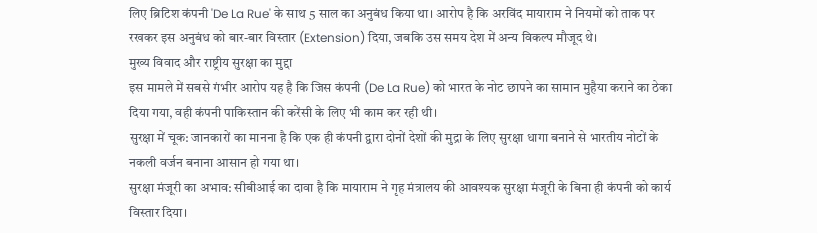लिए ब्रिटिश कंपनी 'De La Rue' के साथ 5 साल का अनुबंध किया था। आरोप है कि अरविंद मायाराम ने नियमों को ताक पर रखकर इस अनुबंध को बार-बार विस्तार (Extension) दिया, जबकि उस समय देश में अन्य विकल्प मौजूद थे।
मुख्य विवाद और राष्ट्रीय सुरक्षा का मुद्दा
इस मामले में सबसे गंभीर आरोप यह है कि जिस कंपनी (De La Rue) को भारत के नोट छापने का सामान मुहैया कराने का ठेका दिया गया, वही कंपनी पाकिस्तान की करेंसी के लिए भी काम कर रही थी।
सुरक्षा में चूक: जानकारों का मानना है कि एक ही कंपनी द्वारा दोनों देशों की मुद्रा के लिए सुरक्षा धागा बनाने से भारतीय नोटों के नकली वर्जन बनाना आसान हो गया था।
सुरक्षा मंजूरी का अभाव: सीबीआई का दावा है कि मायाराम ने गृह मंत्रालय की आवश्यक सुरक्षा मंजूरी के बिना ही कंपनी को कार्य विस्तार दिया।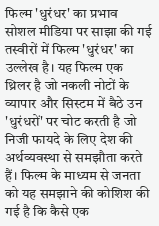फिल्म 'धुरंधर' का प्रभाव
सोशल मीडिया पर साझा की गई तस्वीरों में फिल्म 'धुरंधर' का उल्लेख है। यह फिल्म एक थ्रिलर है जो नकली नोटों के व्यापार और सिस्टम में बैठे उन 'धुरंधरों' पर चोट करती है जो निजी फायदे के लिए देश की अर्थव्यवस्था से समझौता करते हैं। फिल्म के माध्यम से जनता को यह समझाने की कोशिश की गई है कि कैसे एक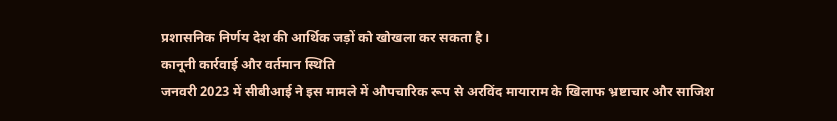प्रशासनिक निर्णय देश की आर्थिक जड़ों को खोखला कर सकता है।
कानूनी कार्रवाई और वर्तमान स्थिति
जनवरी 2023 में सीबीआई ने इस मामले में औपचारिक रूप से अरविंद मायाराम के खिलाफ भ्रष्टाचार और साजिश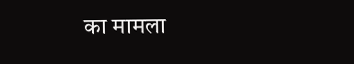का मामला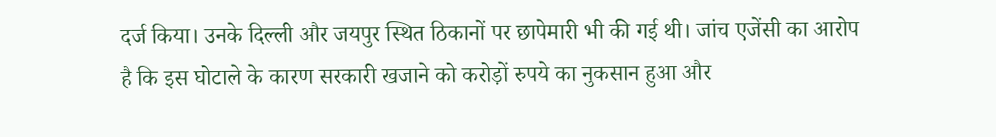दर्ज किया। उनके दिल्ली और जयपुर स्थित ठिकानों पर छापेमारी भी की गई थी। जांच एजेंसी का आरोप है कि इस घोटाले के कारण सरकारी खजाने को करोड़ों रुपये का नुकसान हुआ और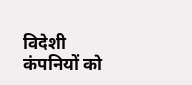विदेशी कंपनियों को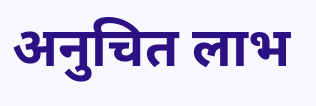अनुचित लाभ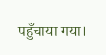पहुँचाया गया।